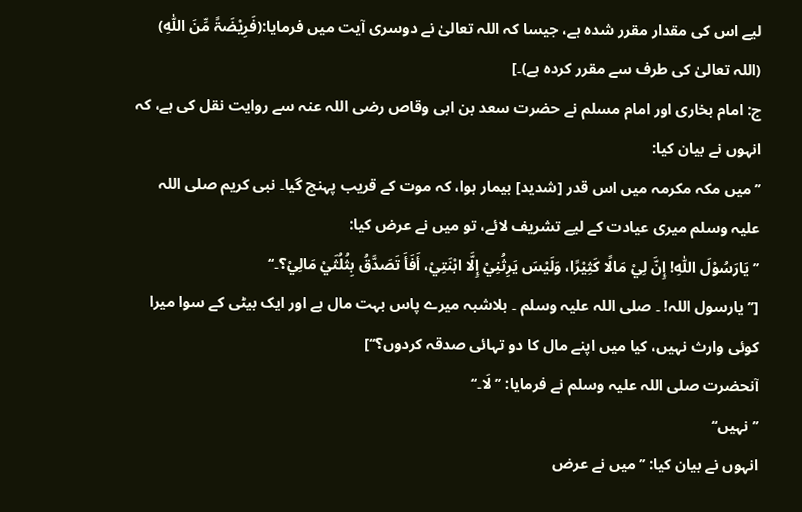لیے اس کی مقدار مقرر شدہ ہے، جیسا کہ اللہ تعالیٰ نے دوسری آیت میں فرمایا:(فَرِیْضَۃً مِّنَ اللّٰہِ) (اللہ تعالیٰ کی طرف سے مقرر کردہ ہے)۔]
ج: امام بخاری اور امام مسلم نے حضرت سعد بن ابی وقاص رضی اللہ عنہ سے روایت نقل کی ہے، کہ انہوں نے بیان کیا:
’’میں مکہ مکرمہ میں اس قدر [شدید] بیمار ہوا، کہ موت کے قریب پہنچ گیا۔ نبی کریم صلی اللہ علیہ وسلم میری عیادت کے لیے تشریف لائے، تو میں نے عرض کیا:
’’یَارَسُوْلَ اللّٰہِ! إِنَّ لِيْ مَالًا کَثِیْرًا، وَلَیْسَ یَرِثُنِيْ إِلَّا ابْنَتِيْ، أَفَأَ تَصَدَّقُ بِثُلُثَيْ مَالِيْ؟۔‘‘
[’’یارسول اللہ! ۔ صلی اللہ علیہ وسلم ۔ بلاشبہ میرے پاس بہت مال ہے اور ایک بیٹی کے سوا میرا کوئی وارث نہیں، کیا میں اپنے مال کا دو تہائی صدقہ کردوں؟‘‘]
آنحضرت صلی اللہ علیہ وسلم نے فرمایا: ’’لَا۔‘‘
’’نہیں‘‘
انہوں نے بیان کیا: ’’میں نے عرض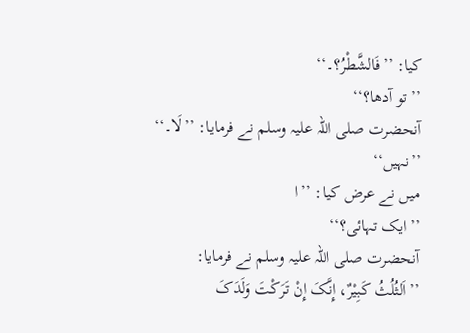کیا: ’’فَالشَّطْرُ؟۔‘‘
’’تو آدھا؟‘‘
آنحضرت صلی اللہ علیہ وسلم نے فرمایا: ’’لَا۔‘‘
’’نہیں‘‘
میں نے عرض کیا: ’’ا
’’ایک تہائی؟‘‘
آنحضرت صلی اللہ علیہ وسلم نے فرمایا:
’’اَلثُلُثُ کَبِیْرٌ، إِنَّکَ إِنْ تَرَکْتَ وَلَدَکَ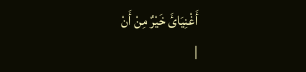أَغْنِیَائَ خَیْرٌ مِنْ أَنْ
|